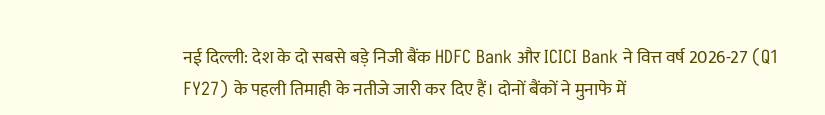नई दिल्ली: देश के दो सबसे बड़े निजी बैंक HDFC Bank और ICICI Bank ने वित्त वर्ष 2026-27 (Q1 FY27) के पहली तिमाही के नतीजे जारी कर दिए हैं। दोनों बैंकों ने मुनाफे में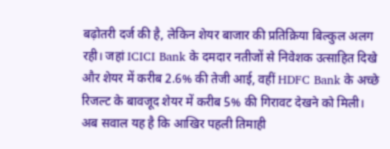बढ़ोतरी दर्ज की है, लेकिन शेयर बाजार की प्रतिक्रिया बिल्कुल अलग रही। जहां ICICI Bank के दमदार नतीजों से निवेशक उत्साहित दिखे और शेयर में करीब 2.6% की तेजी आई, वहीं HDFC Bank के अच्छे रिजल्ट के बावजूद शेयर में करीब 5% की गिरावट देखने को मिली।
अब सवाल यह है कि आखिर पहली तिमाही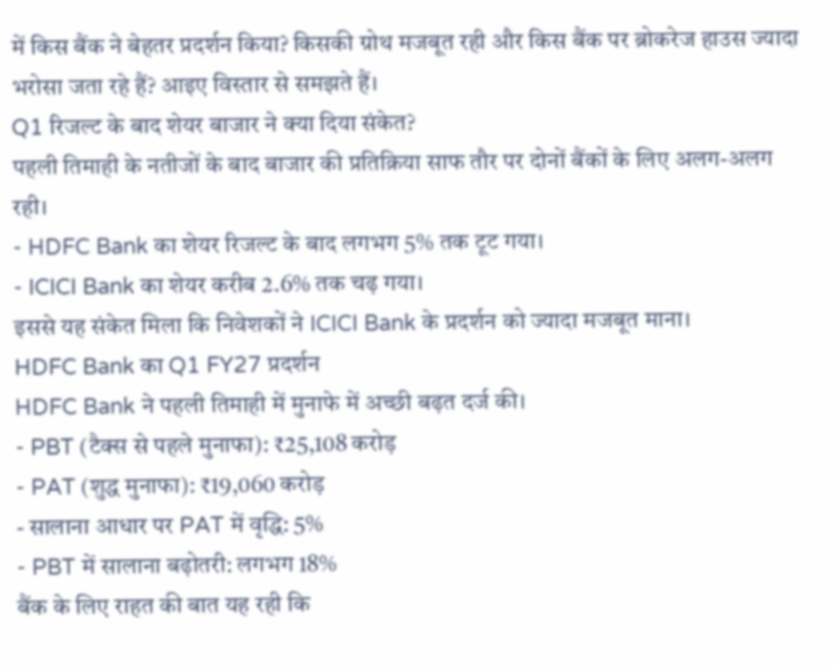में किस बैंक ने बेहतर प्रदर्शन किया? किसकी ग्रोथ मजबूत रही और किस बैंक पर ब्रोकरेज हाउस ज्यादा भरोसा जता रहे हैं? आइए विस्तार से समझते हैं।
Q1 रिजल्ट के बाद शेयर बाजार ने क्या दिया संकेत?
पहली तिमाही के नतीजों के बाद बाजार की प्रतिक्रिया साफ तौर पर दोनों बैंकों के लिए अलग-अलग रही।
- HDFC Bank का शेयर रिजल्ट के बाद लगभग 5% तक टूट गया।
- ICICI Bank का शेयर करीब 2.6% तक चढ़ गया।
इससे यह संकेत मिला कि निवेशकों ने ICICI Bank के प्रदर्शन को ज्यादा मजबूत माना।
HDFC Bank का Q1 FY27 प्रदर्शन
HDFC Bank ने पहली तिमाही में मुनाफे में अच्छी बढ़त दर्ज की।
- PBT (टैक्स से पहले मुनाफा): ₹25,108 करोड़
- PAT (शुद्ध मुनाफा): ₹19,060 करोड़
- सालाना आधार पर PAT में वृद्धि: 5%
- PBT में सालाना बढ़ोतरी: लगभग 18%
बैंक के लिए राहत की बात यह रही कि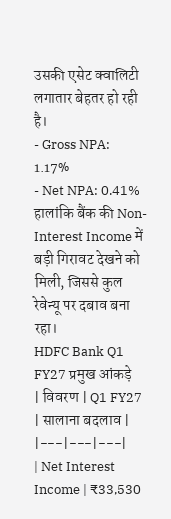उसकी एसेट क्वालिटी लगातार बेहतर हो रही है।
- Gross NPA: 1.17%
- Net NPA: 0.41%
हालांकि बैंक की Non-Interest Income में बड़ी गिरावट देखने को मिली, जिससे कुल रेवेन्यू पर दबाव बना रहा।
HDFC Bank Q1 FY27 प्रमुख आंकड़े
| विवरण | Q1 FY27 | सालाना बदलाव |
|---|---|---|
| Net Interest Income | ₹33,530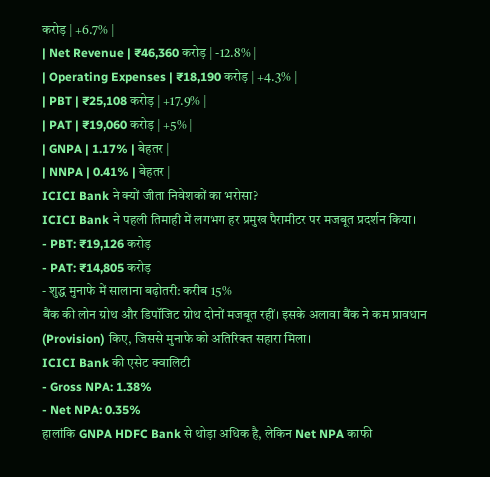करोड़ | +6.7% |
| Net Revenue | ₹46,360 करोड़ | -12.8% |
| Operating Expenses | ₹18,190 करोड़ | +4.3% |
| PBT | ₹25,108 करोड़ | +17.9% |
| PAT | ₹19,060 करोड़ | +5% |
| GNPA | 1.17% | बेहतर |
| NNPA | 0.41% | बेहतर |
ICICI Bank ने क्यों जीता निवेशकों का भरोसा?
ICICI Bank ने पहली तिमाही में लगभग हर प्रमुख पैरामीटर पर मजबूत प्रदर्शन किया।
- PBT: ₹19,126 करोड़
- PAT: ₹14,805 करोड़
- शुद्ध मुनाफे में सालाना बढ़ोतरी: करीब 15%
बैंक की लोन ग्रोथ और डिपॉजिट ग्रोथ दोनों मजबूत रहीं। इसके अलावा बैंक ने कम प्रावधान (Provision) किए, जिससे मुनाफे को अतिरिक्त सहारा मिला।
ICICI Bank की एसेट क्वालिटी
- Gross NPA: 1.38%
- Net NPA: 0.35%
हालांकि GNPA HDFC Bank से थोड़ा अधिक है, लेकिन Net NPA काफी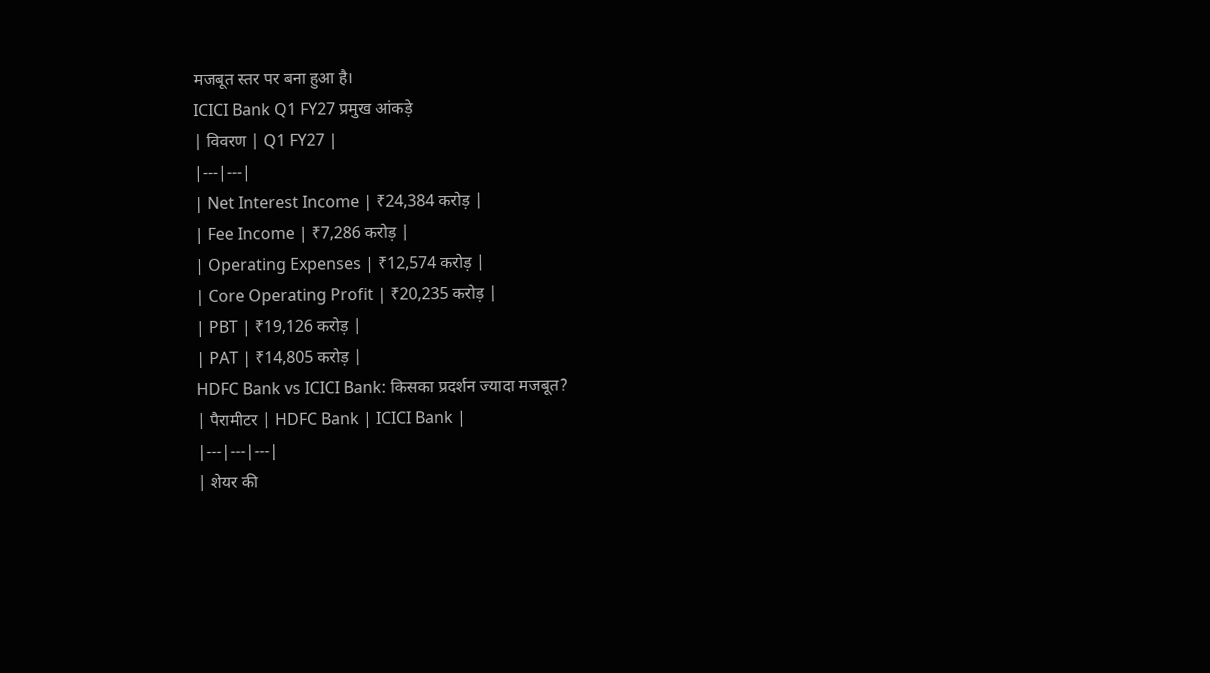मजबूत स्तर पर बना हुआ है।
ICICI Bank Q1 FY27 प्रमुख आंकड़े
| विवरण | Q1 FY27 |
|---|---|
| Net Interest Income | ₹24,384 करोड़ |
| Fee Income | ₹7,286 करोड़ |
| Operating Expenses | ₹12,574 करोड़ |
| Core Operating Profit | ₹20,235 करोड़ |
| PBT | ₹19,126 करोड़ |
| PAT | ₹14,805 करोड़ |
HDFC Bank vs ICICI Bank: किसका प्रदर्शन ज्यादा मजबूत?
| पैरामीटर | HDFC Bank | ICICI Bank |
|---|---|---|
| शेयर की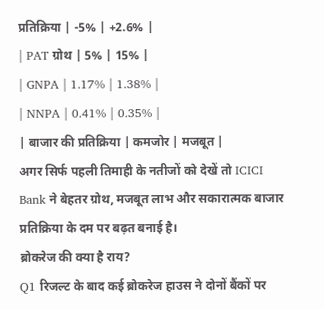प्रतिक्रिया | -5% | +2.6% |
| PAT ग्रोथ | 5% | 15% |
| GNPA | 1.17% | 1.38% |
| NNPA | 0.41% | 0.35% |
| बाजार की प्रतिक्रिया | कमजोर | मजबूत |
अगर सिर्फ पहली तिमाही के नतीजों को देखें तो ICICI Bank ने बेहतर ग्रोथ, मजबूत लाभ और सकारात्मक बाजार प्रतिक्रिया के दम पर बढ़त बनाई है।
ब्रोकरेज की क्या है राय?
Q1 रिजल्ट के बाद कई ब्रोकरेज हाउस ने दोनों बैंकों पर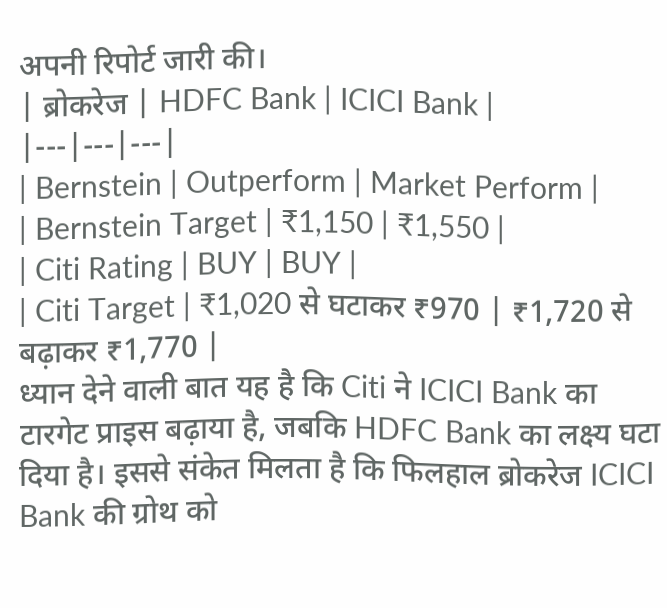अपनी रिपोर्ट जारी की।
| ब्रोकरेज | HDFC Bank | ICICI Bank |
|---|---|---|
| Bernstein | Outperform | Market Perform |
| Bernstein Target | ₹1,150 | ₹1,550 |
| Citi Rating | BUY | BUY |
| Citi Target | ₹1,020 से घटाकर ₹970 | ₹1,720 से बढ़ाकर ₹1,770 |
ध्यान देने वाली बात यह है कि Citi ने ICICI Bank का टारगेट प्राइस बढ़ाया है, जबकि HDFC Bank का लक्ष्य घटा दिया है। इससे संकेत मिलता है कि फिलहाल ब्रोकरेज ICICI Bank की ग्रोथ को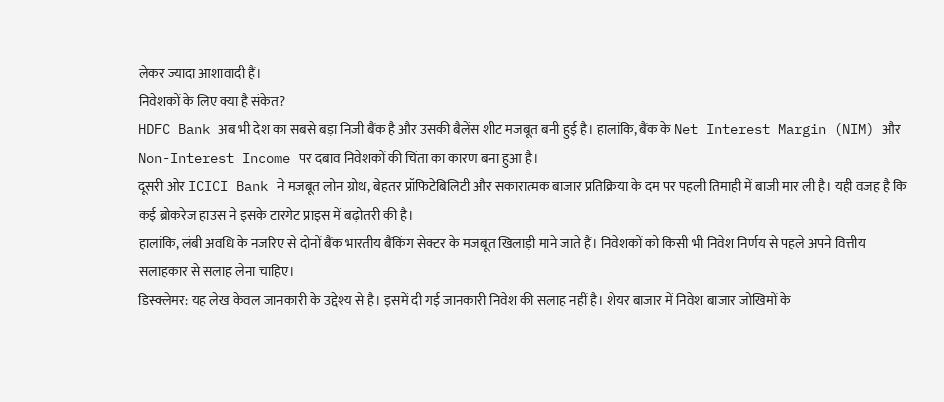लेकर ज्यादा आशावादी हैं।
निवेशकों के लिए क्या है संकेत?
HDFC Bank अब भी देश का सबसे बड़ा निजी बैंक है और उसकी बैलेंस शीट मजबूत बनी हुई है। हालांकि, बैंक के Net Interest Margin (NIM) और Non-Interest Income पर दबाव निवेशकों की चिंता का कारण बना हुआ है।
दूसरी ओर ICICI Bank ने मजबूत लोन ग्रोथ, बेहतर प्रॉफिटेबिलिटी और सकारात्मक बाजार प्रतिक्रिया के दम पर पहली तिमाही में बाजी मार ली है। यही वजह है कि कई ब्रोकरेज हाउस ने इसके टारगेट प्राइस में बढ़ोतरी की है।
हालांकि, लंबी अवधि के नजरिए से दोनों बैंक भारतीय बैंकिंग सेक्टर के मजबूत खिलाड़ी माने जाते हैं। निवेशकों को किसी भी निवेश निर्णय से पहले अपने वित्तीय सलाहकार से सलाह लेना चाहिए।
डिस्क्लेमर: यह लेख केवल जानकारी के उद्देश्य से है। इसमें दी गई जानकारी निवेश की सलाह नहीं है। शेयर बाजार में निवेश बाजार जोखिमों के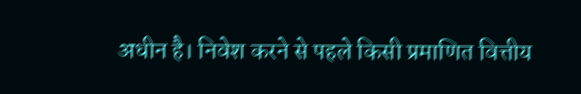अधीन है। निवेश करने से पहले किसी प्रमाणित वित्तीय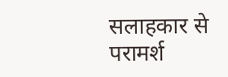सलाहकार से परामर्श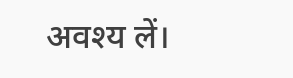अवश्य लें।